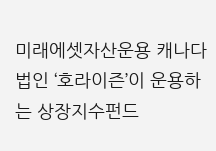미래에셋자산운용 캐나다 법인 ‘호라이즌’이 운용하는 상장지수펀드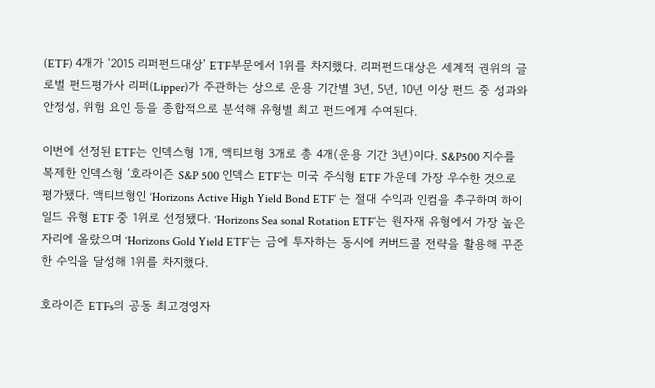(ETF) 4개가 ‘2015 리퍼펀드대상’ ETF부문에서 1위를 차지했다. 리퍼펀드대상은 세계적 권위의 글로벌 펀드평가사 리퍼(Lipper)가 주관하는 상으로 운용 기간별 3년, 5년, 10년 이상 펀드 중 성과와 안정성, 위험 요인 등을 종합적으로 분석해 유형별 최고 펀드에게 수여된다.

이번에 선정된 ETF는 인덱스형 1개, 액티브형 3개로 총 4개(운용 기간 3년)이다. S&P500 지수를 복제한 인덱스형 ‘호라이즌 S&P 500 인덱스 ETF’는 미국 주식형 ETF 가운데 가장 우수한 것으로 평가됐다. 액티브형인 ‘Horizons Active High Yield Bond ETF’ 는 절대 수익과 인컴을 추구하며 하이일드 유형 ETF 중 1위로 선정됐다. ‘Horizons Sea sonal Rotation ETF’는 원자재 유형에서 가장 높은 자리에 올랐으며 ‘Horizons Gold Yield ETF’는 금에 투자하는 동시에 커버드콜 전략을 활용해 꾸준한 수익을 달성해 1위를 차지했다.

호라이즌 ETFs의 공동 최고경영자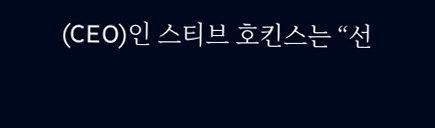(CEO)인 스티브 호킨스는 “선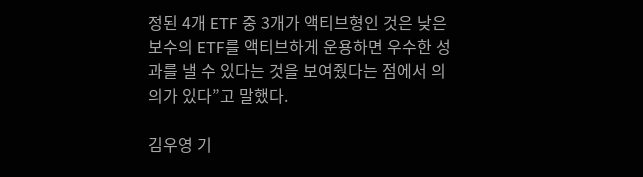정된 4개 ETF 중 3개가 액티브형인 것은 낮은 보수의 ETF를 액티브하게 운용하면 우수한 성과를 낼 수 있다는 것을 보여줬다는 점에서 의의가 있다”고 말했다.

김우영 기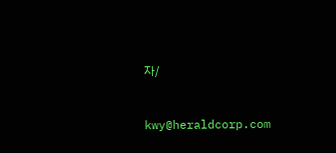자/


kwy@heraldcorp.com